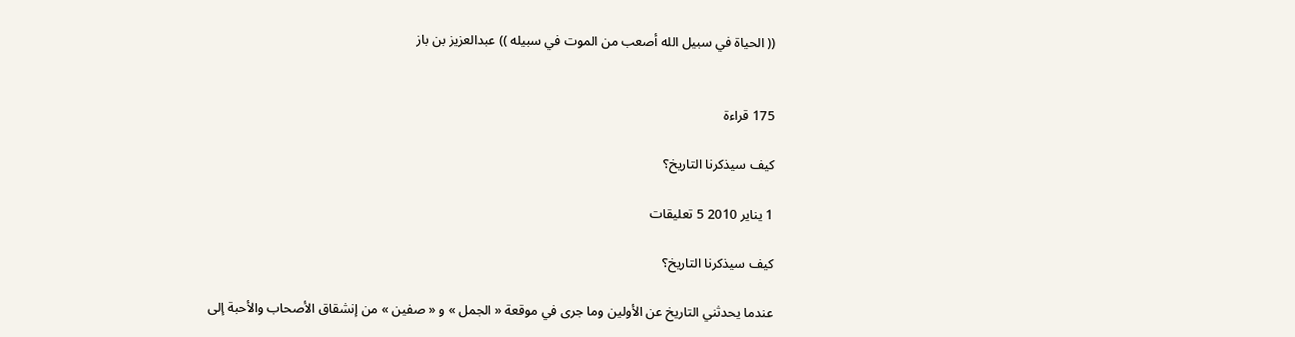(( الحياة في سبيل الله أصعب من الموت في سبيله )) عبدالعزيز بن باز


175 قراءة

كيف سيذكرنا التاريخ؟

1 يناير 2010 5 تعليقات

كيف سيذكرنا التاريخ؟

عندما يحدثني التاريخ عن الأولين وما جرى في موقعة « الجمل » و « صفين » من إنشقاق الأصحاب والأحبة إلى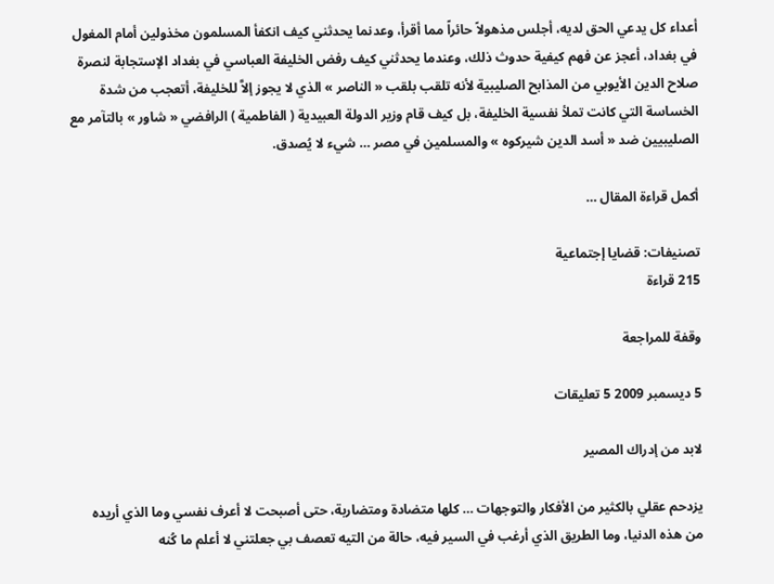أعداء كل يدعي الحق لديه، أجلس مذهولاً حائراً مما أقرأ، وعدنما يحدثني كيف انكفأ المسلمون مخذولين أمام المغول في بغداد، أعجز عن فهم كيفية حدوث ذلك، وعندما يحدثني كيف رفض الخليفة العباسي في بغداد الإستجابة لنصرة صلاح الدين الأيوبي من المذابح الصليبية لأنه تلقب بلقب « الناصر » الذي لا يجوز إلاَّ للخليفة، أتعجب من شدة الخساسة التي كانت تملأ نفسية الخليفة، بل كيف قام وزير الدولة العبيدية ( الفاطمية ) الرافضي « شاور » بالتآمر مع الصليبيين ضد « أسد الدين شيركوه » والمسلمين في مصر … شيء لا يُصدق.

أكمل قراءة المقال …

تصنيفات: قضايا إجتماعية
215 قراءة

وقفة للمراجعة

5 ديسمبر 2009 5 تعليقات

لابد من إدراك المصير

يزدحم عقلي بالكثير من الأفكار والتوجهات … كلها متضادة ومتضاربة، حتى أصبحت لا أعرف نفسي وما الذي أريده من هذه الدنيا، وما الطريق الذي أرغب في السير فيه، حالة من التيه تعصف بي جعلتني لا أعلم ما كُنه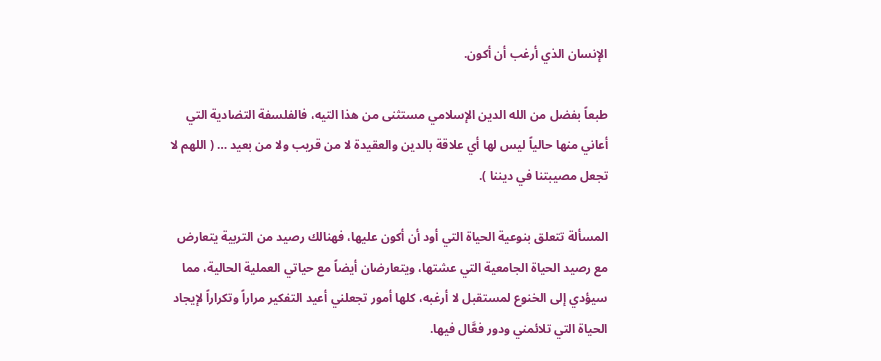الإنسان الذي أرغب أن أكون.

طبعاً بفضل من الله الدين الإسلامي مستثنى من هذا التيه، فالفلسفة التضادية التي أعاني منها حالياً ليس لها أي علاقة بالدين والعقيدة لا من قريب ولا من بعيد … ( اللهم لا تجعل مصيبتنا في ديننا ).

المسألة تتعلق بنوعية الحياة التي أود أن أكون عليها، فهنالك رصيد من التربية يتعارض مع رصيد الحياة الجامعية التي عشتها، ويتعارضان أيضاً مع حياتي العملية الحالية، مما سيؤدي إلى الخنوع لمستقبل لا أرغبه، كلها أمور تجعلني أعيد التفكير مراراً وتكراراً لإيجاد الحياة التي تلائمني ودور فعَّال فيها.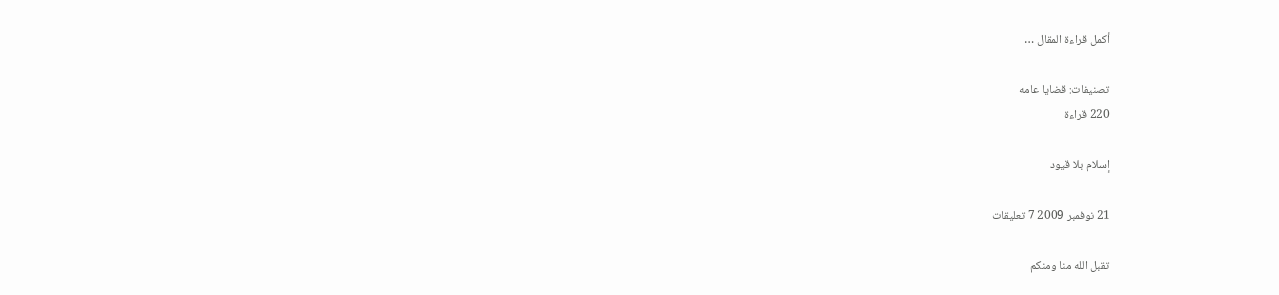أكمل قراءة المقال …

تصنيفات: قضايا عامه
220 قراءة

إسلام بلا قيود

21 نوفمبر 2009 7 تعليقات

تقبل الله منا ومنكم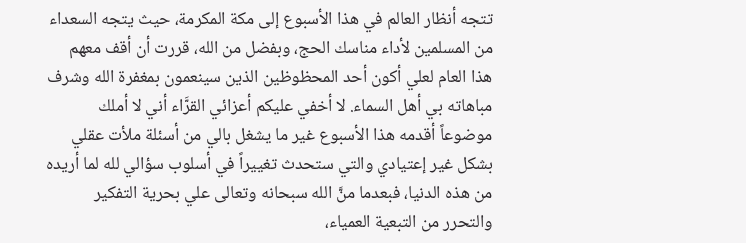تتجه أنظار العالم في هذا الأسبوع إلى مكة المكرمة، حيث يتجه السعداء من المسلمين لأداء مناسك الحج، وبفضل من الله، قررت أن أقف معهم هذا العام لعلي أكون أحد المحظوظين الذين سينعمون بمغفرة الله وشرف مباهاته بي أهل السماء. لا أخفي عليكم أعزائي القرَّاء أني لا أملك موضوعاً أقدمه هذا الأسبوع غير ما يشغل بالي من أسئلة ملأت عقلي بشكل غير إعتيادي والتي ستحدث تغييراً في أسلوب سؤالي لله لما أريده من هذه الدنيا، فبعدما منَّ الله سبحانه وتعالى علي بحرية التفكير والتحرر من التبعية العمياء،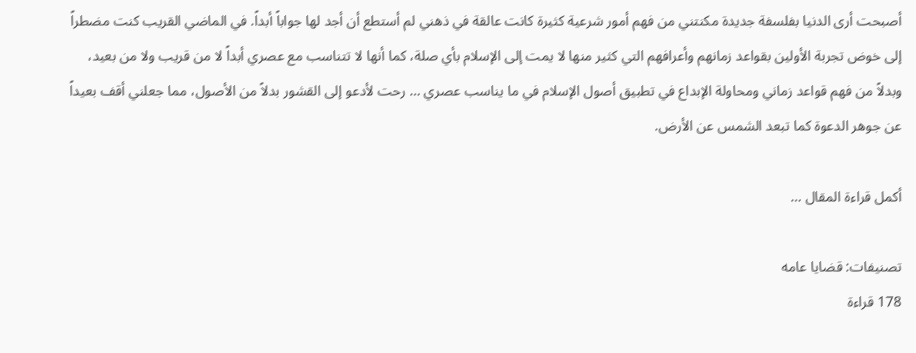أصبحت أرى الدنيا بفلسفة جديدة مكنتني من فهم أمور شرعية كثيرة كانت عالقة في ذهني لم أستطع أن أجد لها جواباً أبداً. في الماضي القريب كنت مضطراً إلى خوض تجربة الأولين بقواعد زمانهم وأعرافهم التي كثير منها لا يمت إلى الإسلام بأي صلة، كما أنها لا تتناسب مع عصري أبداً لا من قريب ولا من بعيد، وبدلاً من فهم قواعد زماني ومحاولة الإبداع في تطبيق أصول الإسلام في ما يناسب عصري … رحت لأدعو إلى القشور بدلاً من الأصول، مما جعلني أقف بعيداً عن جوهر الدعوة كما تبعد الشمس عن الأرض.

أكمل قراءة المقال …

تصنيفات: قضايا عامه
178 قراءة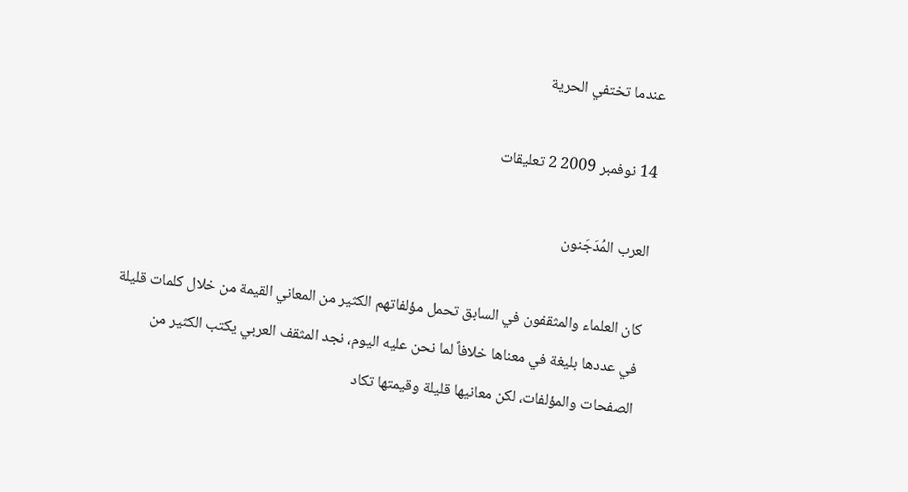عندما تختفي الحرية

14 نوفمبر 2009 2 تعليقات

العرب المُدَجَنون

كان العلماء والمثقفون في السابق تحمل مؤلفاتهم الكثير من المعاني القيمة من خلال كلمات قليلة في عددها بليغة في معناها خلافاً لما نحن عليه اليوم، نجد المثقف العربي يكتب الكثير من الصفحات والمؤلفات، لكن معانيها قليلة وقيمتها تكاد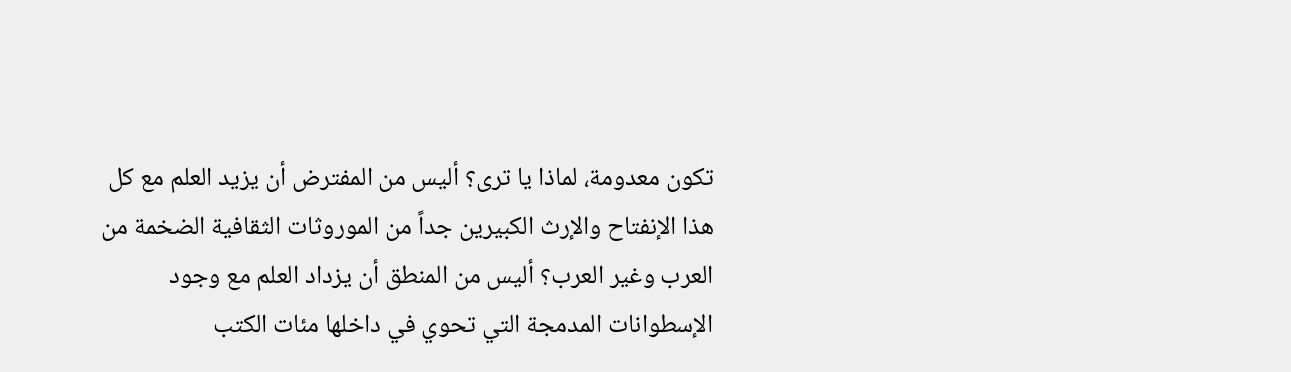تكون معدومة، لماذا يا ترى؟ أليس من المفترض أن يزيد العلم مع كل هذا الإنفتاح والإرث الكبيرين جداً من الموروثات الثقافية الضخمة من العرب وغير العرب؟ أليس من المنطق أن يزداد العلم مع وجود الإسطوانات المدمجة التي تحوي في داخلها مئات الكتب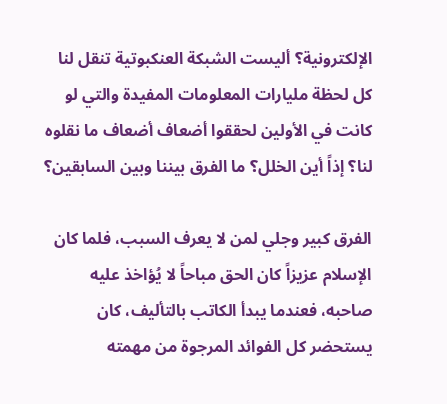الإلكترونية؟ أليست الشبكة العنكبوتية تنقل لنا كل لحظة مليارات المعلومات المفيدة والتي لو كانت في الأولين لحققوا أضعاف أضعاف ما نقلوه لنا؟ إذاً أين الخلل؟ ما الفرق بيننا وبين السابقين؟

الفرق كبير وجلي لمن لا يعرف السبب، فلما كان الإسلام عزيزاً كان الحق مباحاً لا يُؤاخذ عليه صاحبه، فعندما يبدأ الكاتب بالتأليف، كان يستحضر كل الفوائد المرجوة من مهمته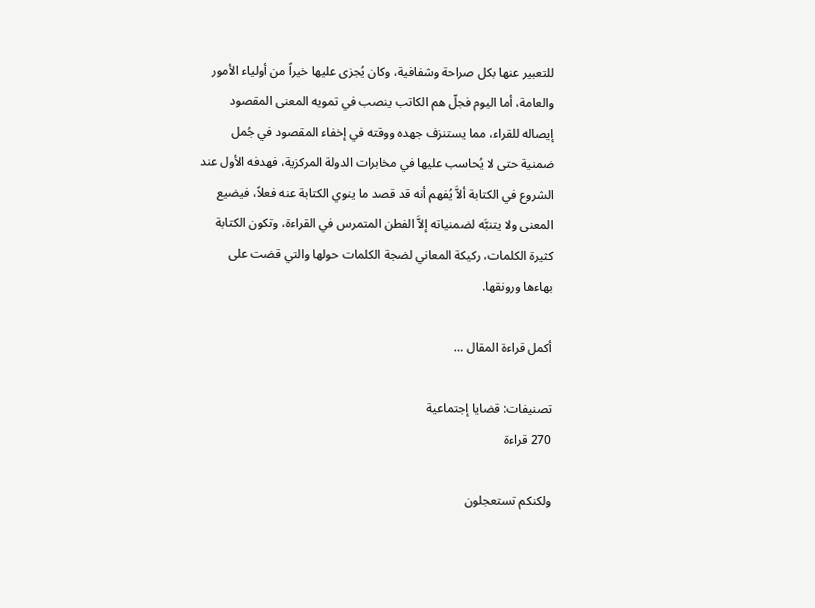للتعبير عنها بكل صراحة وشفافية، وكان يُجزى عليها خيراً من أولياء الأمور والعامة، أما اليوم فجلّ هم الكاتب ينصب في تمويه المعنى المقصود إيصاله للقراء، مما يستنزف جهده ووقته في إخفاء المقصود في جُمل ضمنية حتى لا يُحاسب عليها في مخابرات الدولة المركزية، فهدفه الأول عند الشروع في الكتابة ألاَّ يُفهم أنه قد قصد ما ينوي الكتابة عنه فعلاً، فيضيع المعنى ولا يتنبَّه لضمنياته إلاَّ الفطن المتمرس في القراءة، وتكون الكتابة كثيرة الكلمات، ركيكة المعاني لضجة الكلمات حولها والتي قضت على بهاءها ورونقها.

أكمل قراءة المقال …

تصنيفات: قضايا إجتماعية
270 قراءة

ولكنكم تستعجلون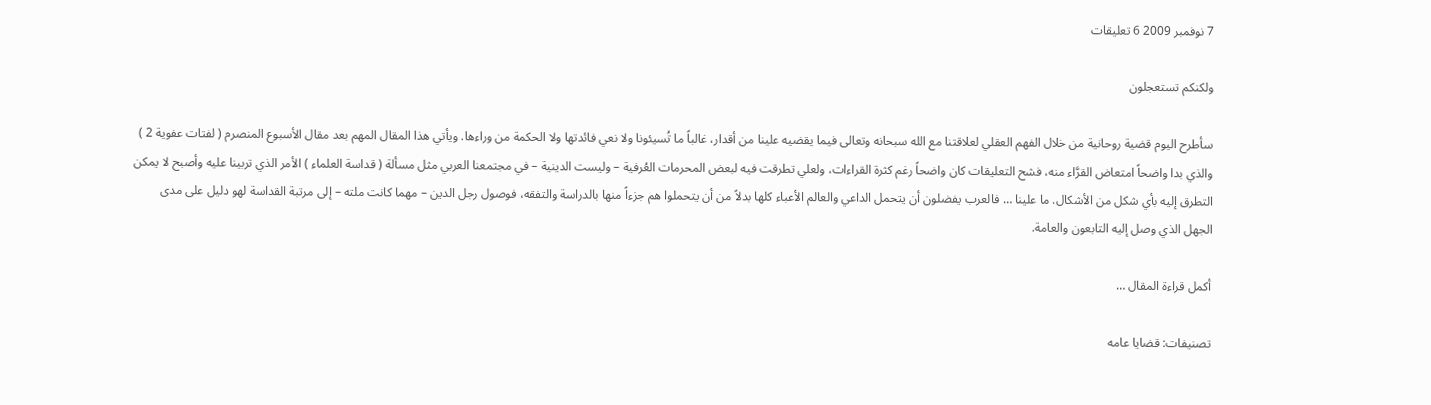7 نوفمبر 2009 6 تعليقات

ولكنكم تستعجلون

سأطرح اليوم قضية روحانية من خلال الفهم العقلي لعلاقتنا مع الله سبحانه وتعالى فيما يقضيه علينا من أقدار، غالباً ما تُسيئونا ولا نعي فائدتها ولا الحكمة من وراءها. ويأتي هذا المقال المهم بعد مقال الأسبوع المنصرم ( لفتات عفوية 2 ) والذي بدا واضحاً امتعاض القرَّاء منه، فشح التعليقات كان واضحاً رغم كثرة القراءات، ولعلي تطرقت فيه لبعض المحرمات العُرفية – وليست الدينية – في مجتمعنا العربي مثل مسألة ( قداسة العلماء ) الأمر الذي تربينا عليه وأصبح لا يمكن التطرق إليه بأي شكل من الأشكال. ما علينا … فالعرب يفضلون أن يتحمل الداعي والعالم الأعباء كلها بدلاً من أن يتحملوا هم جزءاً منها بالدراسة والتفقه، فوصول رجل الدين – مهما كانت ملته – إلى مرتبة القداسة لهو دليل على مدى الجهل الذي وصل إليه التابعون والعامة.

أكمل قراءة المقال …

تصنيفات: قضايا عامه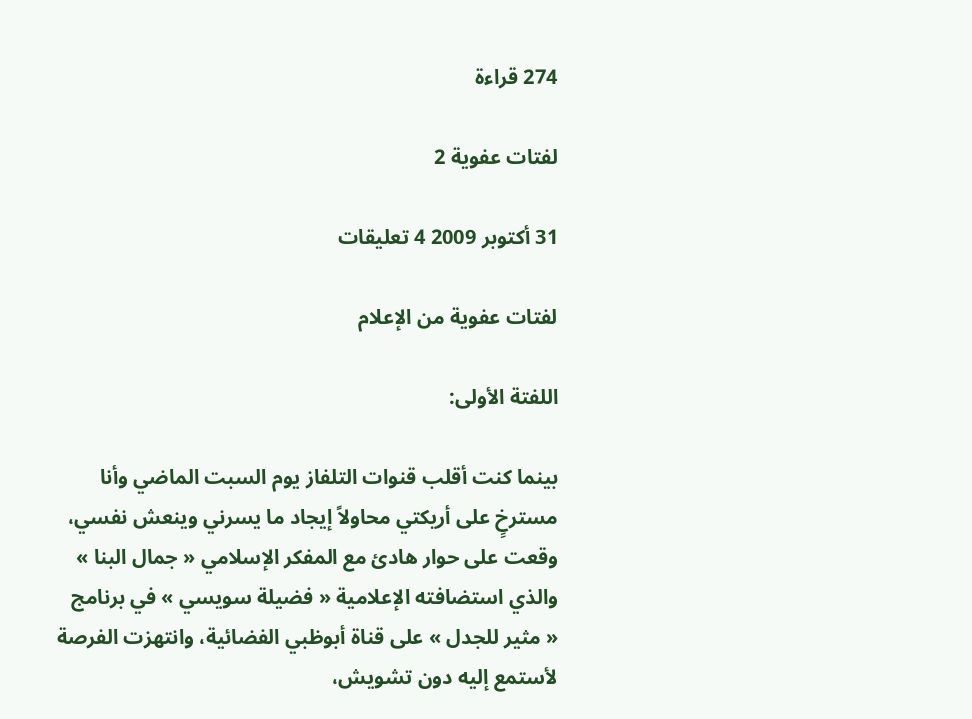274 قراءة

لفتات عفوية 2

31 أكتوبر 2009 4 تعليقات

لفتات عفوية من الإعلام

اللفتة الأولى:

بينما كنت أقلب قنوات التلفاز يوم السبت الماضي وأنا مسترخٍ على أريكتي محاولاً إيجاد ما يسرني وينعش نفسي، وقعت على حوار هادئ مع المفكر الإسلامي « جمال البنا » والذي استضافته الإعلامية « فضيلة سويسي » في برنامج « مثير للجدل » على قناة أبوظبي الفضائية، وانتهزت الفرصة لأستمع إليه دون تشويش،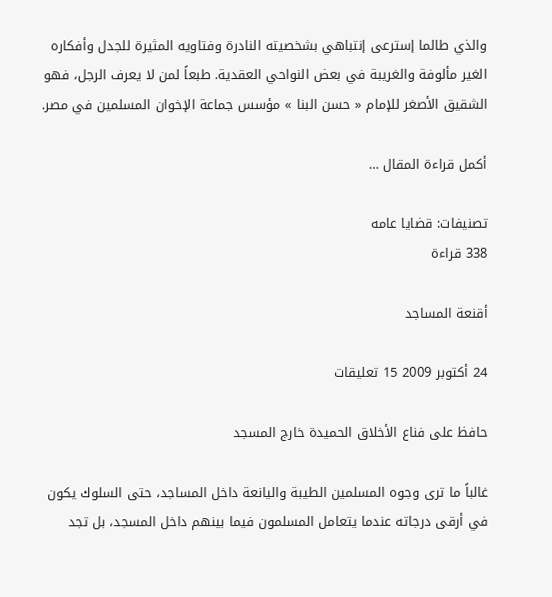والذي طالما إسترعى إنتباهي بشخصيته النادرة وفتاويه المثيرة للجدل وأفكاره الغير مألوفة والغريبة في بعض النواحي العقدية. طبعاً لمن لا يعرف الرجل، فهو الشقيق الأصغر للإمام « حسن البنا » مؤسس جماعة الإخوان المسلمين في مصر.

أكمل قراءة المقال …

تصنيفات: قضايا عامه
338 قراءة

أقنعة المساجد

24 أكتوبر 2009 15 تعليقات

حافظ على فناع الأخلاق الحميدة خارج المسجد

غالباً ما ترى وجوه المسلمين الطيبة واليانعة داخل المساجد، حتى السلوك يكون في أرقى درجاته عندما يتعامل المسلمون فيما بينهم داخل المسجد، بل تجد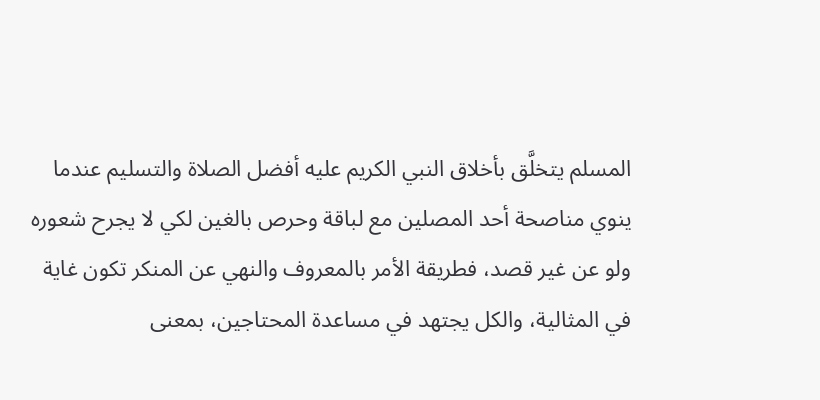المسلم يتخلَّق بأخلاق النبي الكريم عليه أفضل الصلاة والتسليم عندما ينوي مناصحة أحد المصلين مع لباقة وحرص بالغين لكي لا يجرح شعوره ولو عن غير قصد، فطريقة الأمر بالمعروف والنهي عن المنكر تكون غاية في المثالية، والكل يجتهد في مساعدة المحتاجين، بمعنى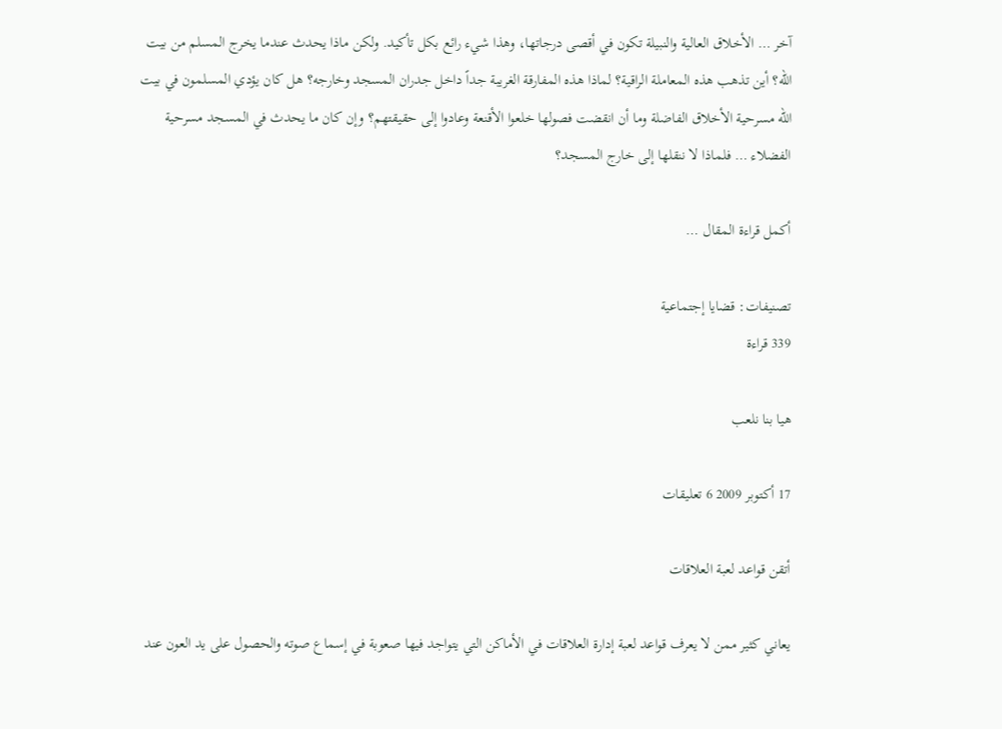آخر … الأخلاق العالية والنبيلة تكون في أقصى درجاتها، وهذا شيء رائع بكل تأكيد. ولكن ماذا يحدث عندما يخرج المسلم من بيت الله؟ أين تذهب هذه المعاملة الراقية؟ لماذا هذه المفارقة الغريبة جداً داخل جدران المسجد وخارجه؟ هل كان يؤدي المسلمون في بيت الله مسرحية الأخلاق الفاضلة وما أن انقضت فصولها خلعوا الأقنعة وعادوا إلى حقيقتهم؟ وإن كان ما يحدث في المسجد مسرحية الفضلاء … فلماذا لا ننقلها إلى خارج المسجد؟

أكمل قراءة المقال …

تصنيفات: قضايا إجتماعية
339 قراءة

هيا بنا نلعب

17 أكتوبر 2009 6 تعليقات

أتقن قواعد لعبة العلاقات

يعاني كثير ممن لا يعرف قواعد لعبة إدارة العلاقات في الأماكن التي يتواجد فيها صعوبة في إسماع صوته والحصول على يد العون عند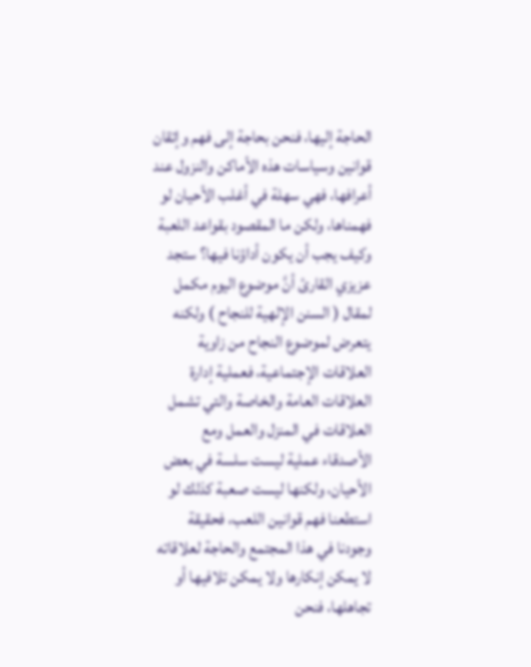الحاجة إليها، فنحن بحاجة إلى فهم وإتقان قوانين وسياسات هذه الأماكن والنزول عند أعرافها، فهي سهلة في أغلب الأحيان لو فهمناها، ولكن ما المقصود بقواعد اللعبة وكيف يجب أن يكون أداؤنا فيها؟ ستجد عزيزي القارئ أنَّ موضوع اليوم مكمل لمقال ( السنن الإلهية للنجاح ) ولكنه يتعرض لموضوع النجاح من زاوية العلاقات الإجتماعية، فعملية إدارة العلاقات العامة والخاصة والتي تشمل العلاقات في المنزل والعمل ومع الأصدقاء عملية ليست سلسة في بعض الأحيان، ولكنها ليست صعبة كذلك لو استطعنا فهم قوانين اللعب، فحقيقة وجودنا في هذا المجتمع والحاجة لعلاقاته لا يمكن إنكارها ولا يمكن تلافيها أو تجاهلها، فنحن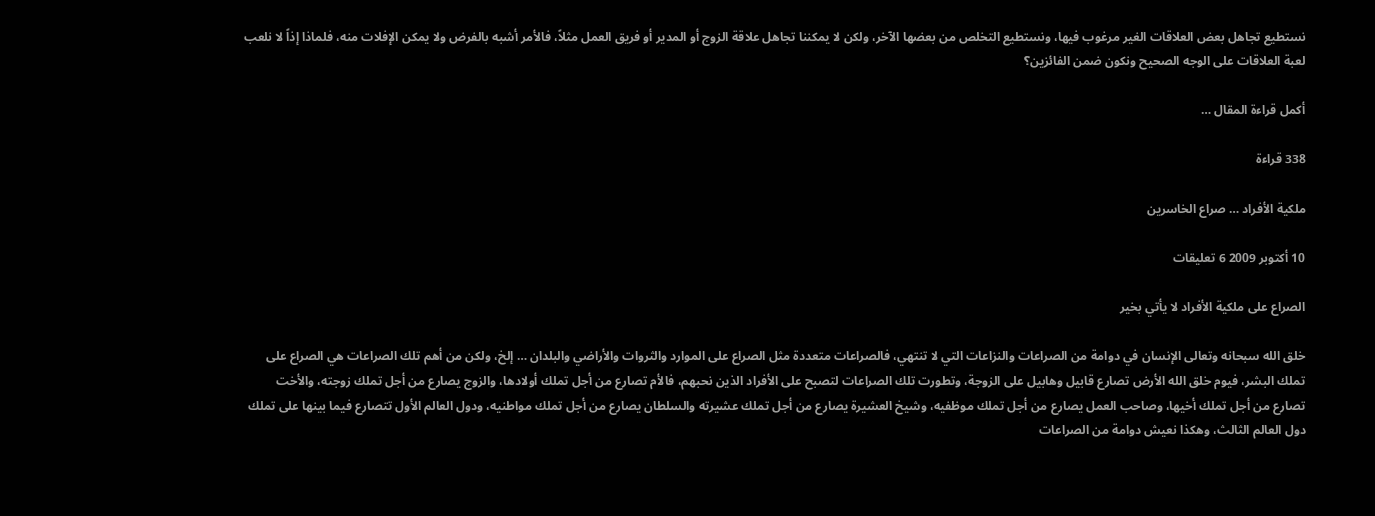نستطيع تجاهل بعض العلاقات الغير مرغوب فيها، ونستطيع التخلص من بعضها الآخر، ولكن لا يمكننا تجاهل علاقة الزوج أو المدير أو فريق العمل مثلاً، فالأمر أشبه بالفرض ولا يمكن الإفلات منه، فلماذا إذاً لا نلعب لعبة العلاقات على الوجه الصحيح ونكون ضمن الفائزين؟

أكمل قراءة المقال …

338 قراءة

ملكية الأفراد … صراع الخاسرين

10 أكتوبر 2009 6 تعليقات

الصراع على ملكية الأفراد لا يأتي بخير

خلق الله سبحانه وتعالى الإنسان في دوامة من الصراعات والنزاعات التي لا تنتهي، فالصراعات متعددة مثل الصراع على الموارد والثروات والأراضي والبلدان … إلخ، ولكن من أهم تلك الصراعات هي الصراع على تملك البشر، فيوم خلق الله الأرض تصارع قابيل وهابيل على الزوجة، وتطورت تلك الصراعات لتصبح على الأفراد الذين نحبهم، فالأم تصارع من أجل تملك أولادها، والزوج يصارع من أجل تملك زوجته، والأخت تصارع من أجل تملك أخيها، وصاحب العمل يصارع من أجل تملك موظفيه، وشيخ العشيرة يصارع من أجل تملك عشيرته والسلطان يصارع من أجل تملك مواطنيه، ودول العالم الأول تتصارع فيما بينها على تملك دول العالم الثالث، وهكذا نعيش دوامة من الصراعات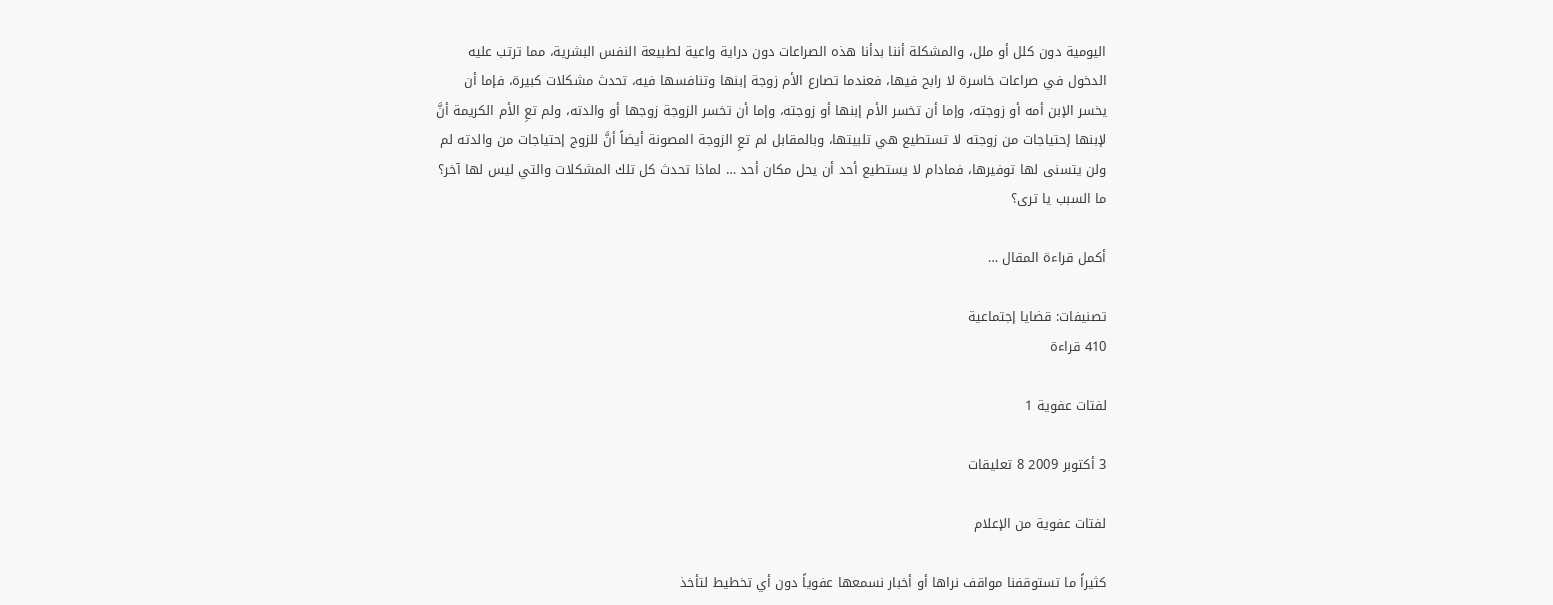اليومية دون كلل أو ملل، والمشكلة أننا بدأنا هذه الصراعات دون دراية واعية لطبيعة النفس البشرية، مما ترتب عليه الدخول في صراعات خاسرة لا رابح فيها، فعندما تصارع الأم زوجة إبنها وتنافسها فيه، تحدث مشكلات كبيرة، فإما أن يخسر الإبن أمه أو زوجته، وإما أن تخسر الأم إبنها أو زوجته، وإما أن تخسر الزوجة زوجها أو والدته، ولم تعِ الأم الكريمة أنَّ لإبنها إحتياجات من زوجته لا تستطيع هي تلبيتها، وبالمقابل لم تعِ الزوجة المصونة أيضاً أنَّ للزوج إحتياجات من والدته لم ولن يتسنى لها توفيرها، فمادام لا يستطيع أحد أن يحل مكان أحد … لماذا تحدث كل تلك المشكلات والتي ليس لها آخر؟ ما السبب يا ترى؟

أكمل قراءة المقال …

تصنيفات: قضايا إجتماعية
410 قراءة

لفتات عفوية 1

3 أكتوبر 2009 8 تعليقات

لفتات عفوية من الإعلام

كثيراً ما تستوقفنا مواقف نراها أو أخبار نسمعها عفوياً دون أي تخطيط لتأخذ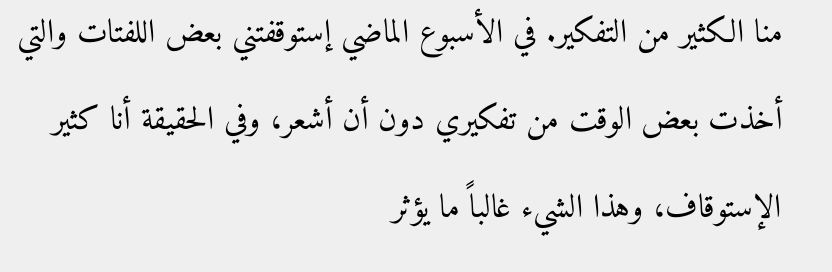منا الكثير من التفكير. في الأسبوع الماضي إستوقفتني بعض اللفتات والتي أخذت بعض الوقت من تفكيري دون أن أشعر، وفي الحقيقة أنا كثير الإستوقاف، وهذا الشيء غالباً ما يؤثر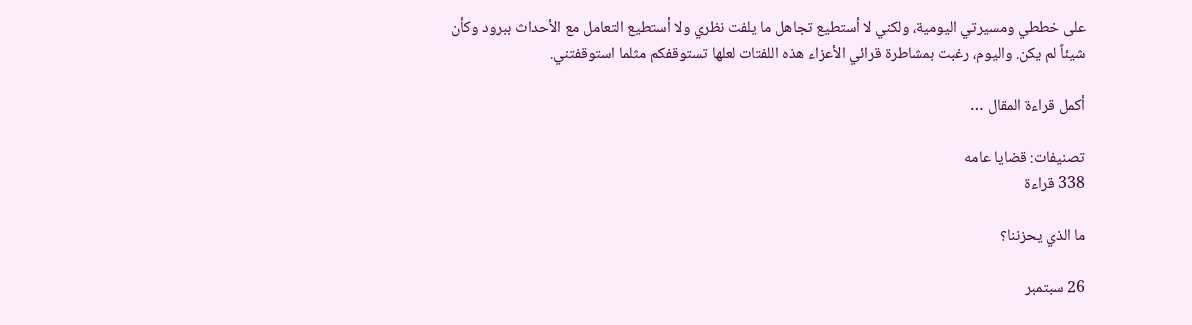على خططي ومسيرتي اليومية، ولكني لا أستطيع تجاهل ما يلفت نظري ولا أستطيع التعامل مع الأحداث ببرود وكأن شيئاً لم يكن. واليوم، رغبت بمشاطرة قرائي الأعزاء هذه اللفتات لعلها تستوقفكم مثلما استوقفتني.

أكمل قراءة المقال …

تصنيفات: قضايا عامه
338 قراءة

ما الذي يحزننا؟

26 سبتمبر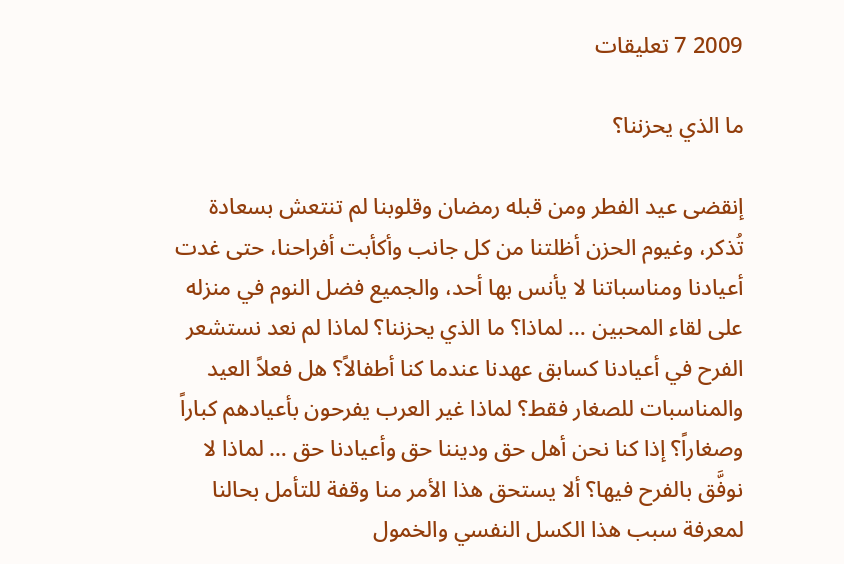2009 7 تعليقات

ما الذي يحزننا؟

إنقضى عيد الفطر ومن قبله رمضان وقلوبنا لم تنتعش بسعادة تُذكر، وغيوم الحزن أظلتنا من كل جانب وأكأبت أفراحنا، حتى غدت أعيادنا ومناسباتنا لا يأنس بها أحد، والجميع فضل النوم في منزله على لقاء المحبين … لماذا؟ ما الذي يحزننا؟ لماذا لم نعد نستشعر الفرح في أعيادنا كسابق عهدنا عندما كنا أطفالاً؟ هل فعلاً العيد والمناسبات للصغار فقط؟ لماذا غير العرب يفرحون بأعيادهم كباراً وصغاراً؟ إذا كنا نحن أهل حق وديننا حق وأعيادنا حق … لماذا لا نوفَّق بالفرح فيها؟ ألا يستحق هذا الأمر منا وقفة للتأمل بحالنا لمعرفة سبب هذا الكسل النفسي والخمول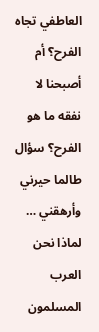العاطفي تجاه الفرح؟ أم أصبحنا لا نفقه ما هو الفرح؟ سؤال طالما حيرني وأرهقني … لماذا نحن العرب المسلمون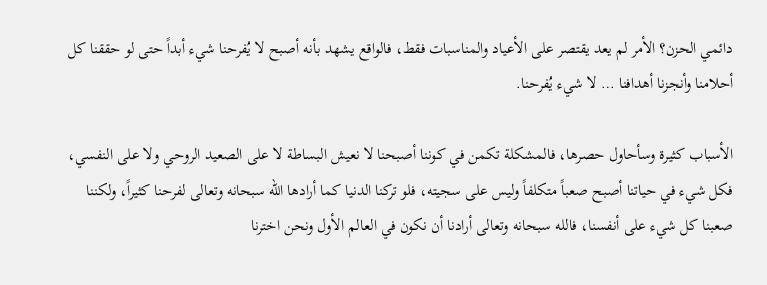دائمي الحزن؟ الأمر لم يعد يقتصر على الأعياد والمناسبات فقط، فالواقع يشهد بأنه أصبح لا يُفرحنا شيء أبداً حتى لو حققنا كل أحلامنا وأنجزنا أهدافنا … لا شيء يُفرحنا.

الأسباب كثيرة وسأحاول حصرها، فالمشكلة تكمن في كوننا أصبحنا لا نعيش البساطة لا على الصعيد الروحي ولا على النفسي، فكل شيء في حياتنا أصبح صعباً متكلفاً وليس على سجيته، فلو تركنا الدنيا كما أرادها الله سبحانه وتعالى لفرحنا كثيراً، ولكننا صعبنا كل شيء على أنفسنا، فالله سبحانه وتعالى أرادنا أن نكون في العالم الأول ونحن اخترنا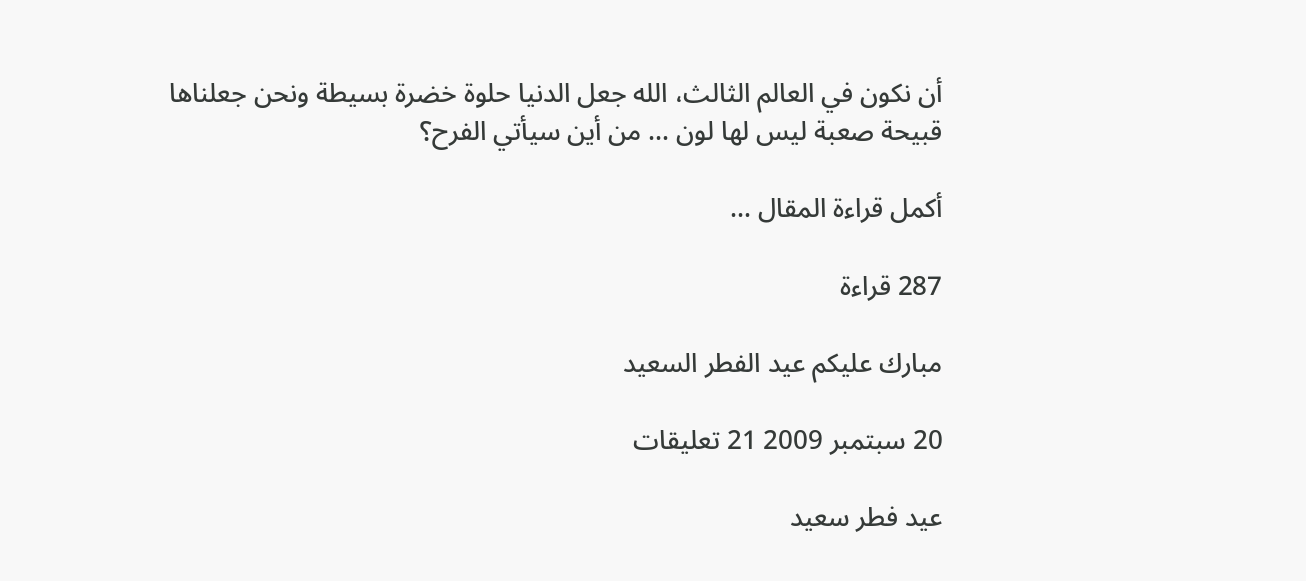أن نكون في العالم الثالث، الله جعل الدنيا حلوة خضرة بسيطة ونحن جعلناها قبيحة صعبة ليس لها لون … من أين سيأتي الفرح؟

أكمل قراءة المقال …

287 قراءة

مبارك عليكم عيد الفطر السعيد

20 سبتمبر 2009 21 تعليقات

عيد فطر سعيد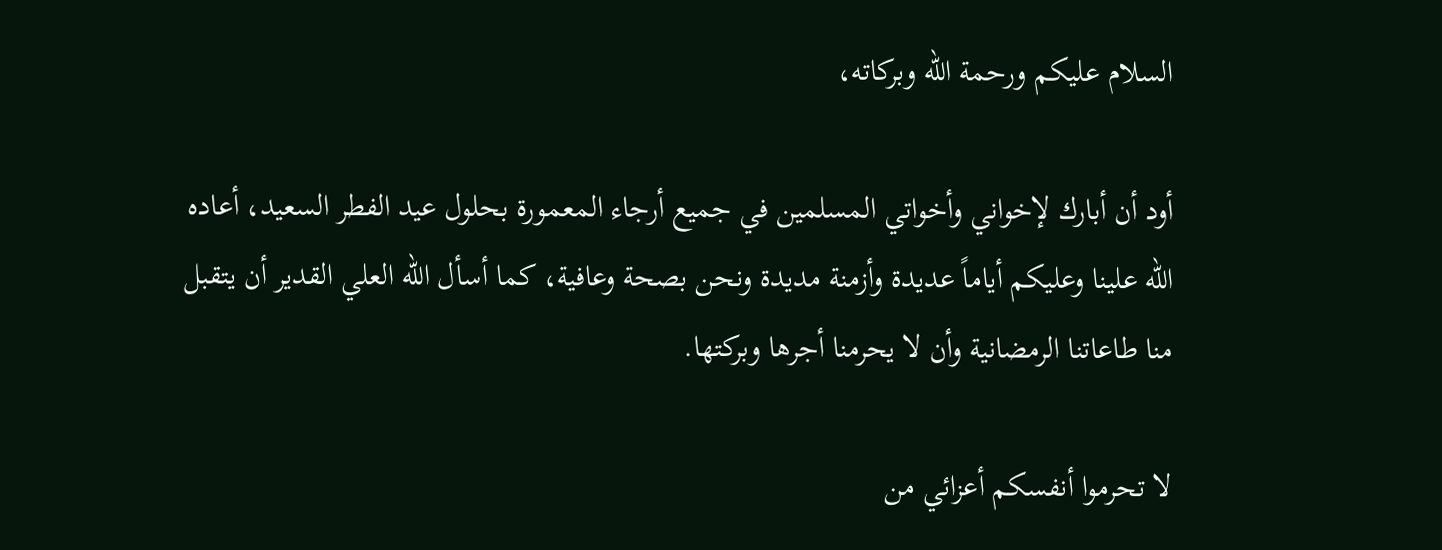السلام عليكم ورحمة الله وبركاته،

أود أن أبارك لإخواني وأخواتي المسلمين في جميع أرجاء المعمورة بحلول عيد الفطر السعيد، أعاده الله علينا وعليكم أياماً عديدة وأزمنة مديدة ونحن بصحة وعافية، كما أسأل الله العلي القدير أن يتقبل منا طاعاتنا الرمضانية وأن لا يحرمنا أجرها وبركتها.

لا تحرموا أنفسكم أعزائي من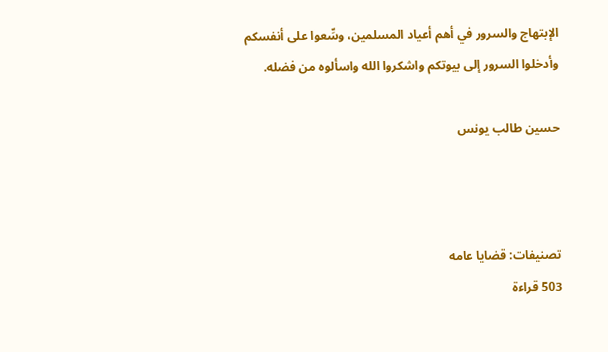الإبتهاج والسرور في أهم أعياد المسلمين، وسِّعوا على أنفسكم وأدخلوا السرور إلى بيوتكم واشكروا الله واسألوه من فضله.

حسين طالب يونس



تصنيفات: قضايا عامه
503 قراءة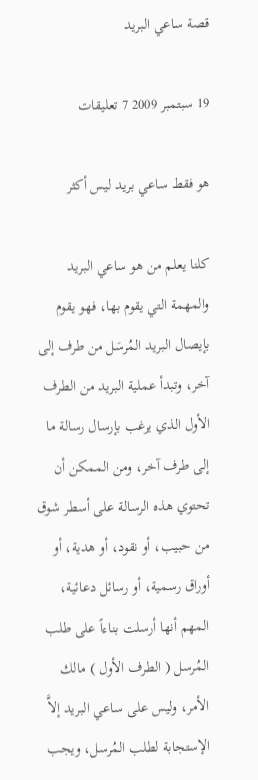قصة ساعي البريد

19 سبتمبر 2009 7 تعليقات

هو فقط ساعي بريد ليس أكثر

كلنا يعلم من هو ساعي البريد والمهمة التي يقوم بها، فهو يقوم بإيصال البريد المُرسَل من طرف إلى آخر، وتبدأ عملية البريد من الطرف الأول الذي يرغب بإرسال رسالة ما إلى طرف آخر، ومن الممكن أن تحتوي هذه الرسالة على أسطر شوق من حبيب، أو نقود، أو هدية، أو أوراق رسمية، أو رسائل دعائية، المهم أنها أرسلت بناءاً على طلب المُرسل ( الطرف الأول ) مالك الأمر، وليس على ساعي البريد إلاَّ الإستجابة لطلب المُرسل، ويجب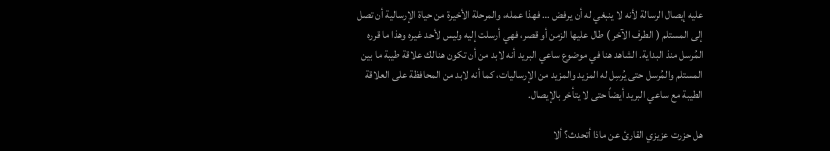عليه إيصال الرسالة لأنه لا ينبغي له أن يرفض … فهذا عمله، والمرحلة الأخيرة من حياة الإرسالية أن تصل إلى المستلم ( الطرف الآخر ) طال عليها الزمن أو قصر، فهي أرسلت إليه وليس لأحد غيره وهذا ما قرره المُرسل منذ البداية. الشاهد هنا في موضوع ساعي البريد أنه لابد من أن تكون هنالك علاقة طيبة ما بين المستلم والمُرسل حتى يُرسِل له المزيد والمزيد من الإرساليات، كما أنه لابد من المحافظة على العلاقة الطيبة مع ساعي البريد أيضاً حتى لا يتأخر بالإيصال.

هل حزرت عزيزي القارئ عن ماذا أتحدث؟ ألا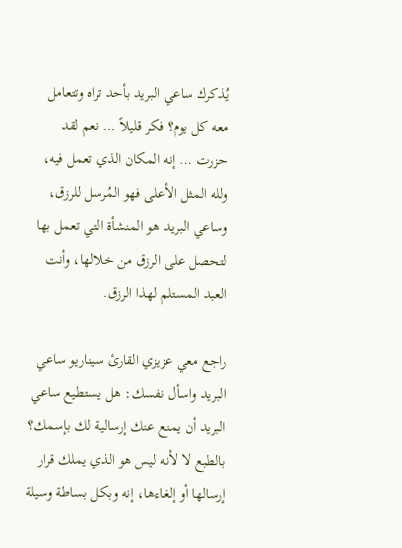يُذكرك ساعي البريد بأحد تراه وتتعامل معه كل يوم؟ فكر قليلاً … نعم لقد حزرت … إنه المكان الذي تعمل فيه، ولله المثل الأعلى فهو المُرسل للرزق، وساعي البريد هو المنشأة التي تعمل بها لتحصل على الرزق من خلالها، وأنت العبد المستلم لهذا الرزق.

راجع معي عزيزي القارئ سيناريو ساعي البريد واسأل نفسك: هل يستطيع ساعي البريد أن يمنع عنك إرسالية لك بإسمك؟ بالطبع لا لأنه ليس هو الذي يملك قرار إرسالها أو إلغاءها، إنه وبكل بساطة وسيلة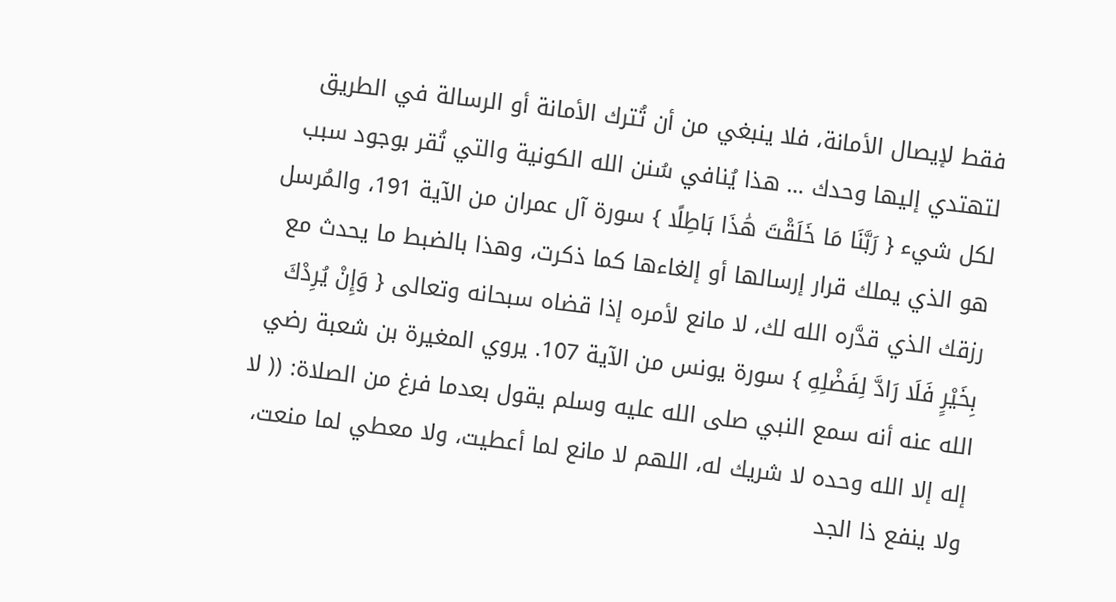فقط لإيصال الأمانة، فلا ينبغي من أن تُترك الأمانة أو الرسالة في الطريق لتهتدي إليها وحدك … هذا يُنافي سُنن الله الكونية والتي تُقر بوجود سبب لكل شيء { رَبَّنَا مَا خَلَقْتَ هَٰذَا بَاطِلًا } سورة آل عمران من الآية 191، والمُرسل هو الذي يملك قرار إرسالها أو إلغاءها كما ذكرت، وهذا بالضبط ما يحدث مع رزقك الذي قدَّره الله لك، لا مانع لأمره إذا قضاه سبحانه وتعالى { وَإِنْ يُرِدْكَ بِخَيْرٍ فَلَا رَادَّ لِفَضْلِهِ } سورة يونس من الآية 107. يروي المغيرة بن شعبة رضي الله عنه أنه سمع النبي صلى الله عليه وسلم يقول بعدما فرغ من الصلاة: (( لا إله إلا الله وحده لا شريك له، اللهم لا مانع لما أعطيت، ولا معطي لما منعت، ولا ينفع ذا الجد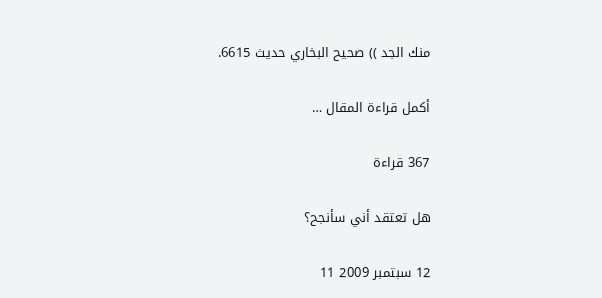منك الجد )) صحيح البخاري حديث 6615.

أكمل قراءة المقال …

367 قراءة

هل تعتقد أني سأنجح؟

12 سبتمبر 2009 11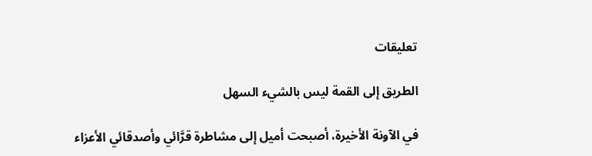تعليقات

الطريق إلى القمة ليس بالشيء السهل

في الآونة الأخيرة، أصبحت أميل إلى مشاطرة قرَّائي وأصدقائي الأعزاء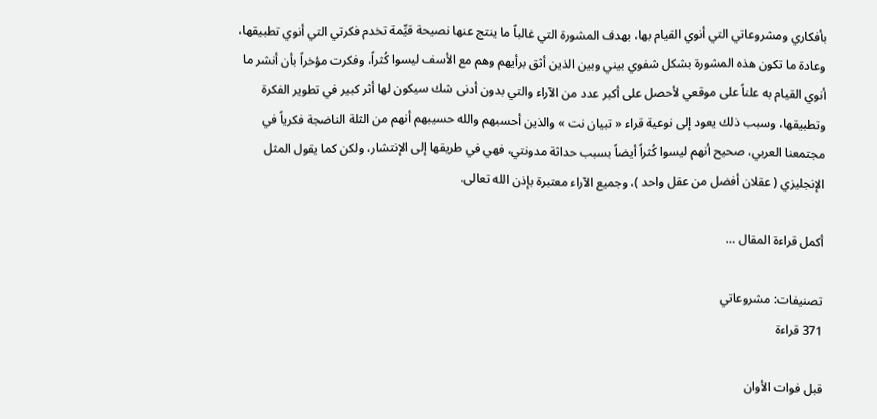بأفكاري ومشروعاتي التي أنوي القيام بها، بهدف المشورة التي غالباً ما ينتج عنها نصيحة قيِّمة تخدم فكرتي التي أنوي تطبيقها، وعادة ما تكون هذه المشورة بشكل شفوي بيني وبين الذين أثق برأيهم وهم مع الأسف ليسوا كُثراً، وفكرت مؤخراً بأن أنشر ما أنوي القيام به علناً على موقعي لأحصل على أكبر عدد من الآراء والتي بدون أدنى شك سيكون لها أثر كبير في تطوير الفكرة وتطبيقها، وسبب ذلك يعود إلى نوعية قراء « تبيان نت » والذين أحسبهم والله حسيبهم أنهم من الثلة الناضجة فكرياً في مجتمعنا العربي، صحيح أنهم ليسوا كُثراً أيضاً بسبب حداثة مدونتي، فهي في طريقها إلى الإنتشار، ولكن كما يقول المثل الإنجليزي ( عقلان أفضل من عقل واحد )، وجميع الآراء معتبرة بإذن الله تعالى.

أكمل قراءة المقال …

تصنيفات: مشروعاتي
371 قراءة

قبل فوات الأوان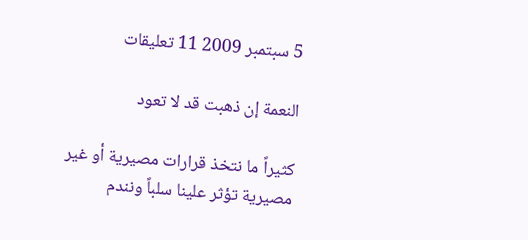5 سبتمبر 2009 11 تعليقات

النعمة إن ذهبت قد لا تعود

كثيراً ما نتخذ قرارات مصيرية أو غير مصيرية تؤثر علينا سلباً ونندم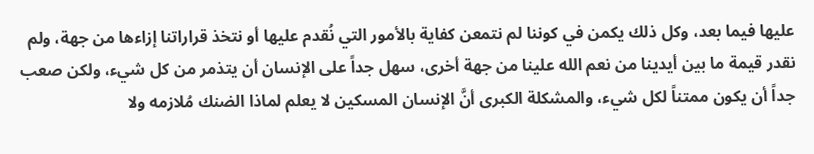عليها فيما بعد، وكل ذلك يكمن في كوننا لم نتمعن كفاية بالأمور التي نُقدم عليها أو نتخذ قراراتنا إزاءها من جهة، ولم نقدر قيمة ما بين أيدينا من نعم الله علينا من جهة أخرى، سهل جداً على الإنسان أن يتذمر من كل شيء، ولكن صعب جداً أن يكون ممتناً لكل شيء، والمشكلة الكبرى أنَّ الإنسان المسكين لا يعلم لماذا الضنك مُلازمه ولا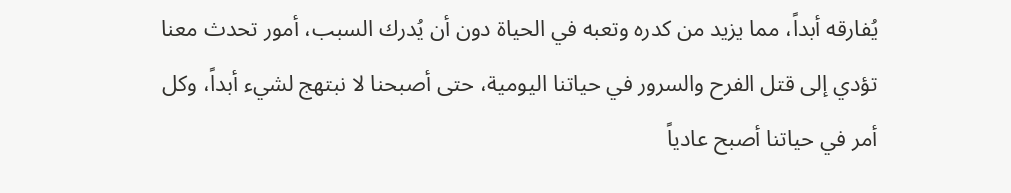يُفارقه أبداً، مما يزيد من كدره وتعبه في الحياة دون أن يُدرك السبب، أمور تحدث معنا تؤدي إلى قتل الفرح والسرور في حياتنا اليومية، حتى أصبحنا لا نبتهج لشيء أبداً، وكل أمر في حياتنا أصبح عادياً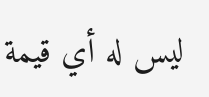ليس له أي قيمة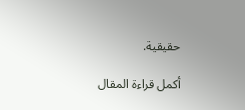حقيقية.

أكمل قراءة المقال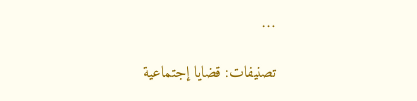…

تصنيفات: قضايا إجتماعية